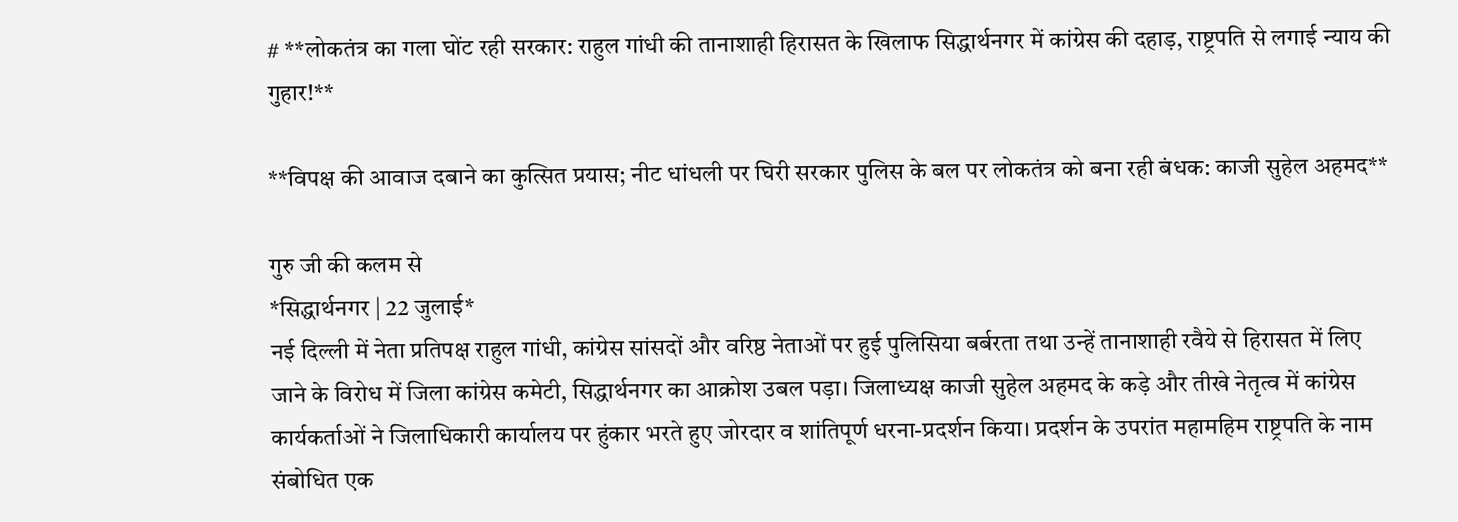# **लोकतंत्र का गला घोंट रही सरकार: राहुल गांधी की तानाशाही हिरासत के खिलाफ सिद्धार्थनगर में कांग्रेस की दहाड़, राष्ट्रपति से लगाई न्याय की गुहार!**

**विपक्ष की आवाज दबाने का कुत्सित प्रयास; नीट धांधली पर घिरी सरकार पुलिस के बल पर लोकतंत्र को बना रही बंधक: काजी सुहेल अहमद**

गुरु जी की कलम से
*सिद्धार्थनगर | 22 जुलाई*
नई दिल्ली में नेता प्रतिपक्ष राहुल गांधी, कांग्रेस सांसदों और वरिष्ठ नेताओं पर हुई पुलिसिया बर्बरता तथा उन्हें तानाशाही रवैये से हिरासत में लिए जाने के विरोध में जिला कांग्रेस कमेटी, सिद्धार्थनगर का आक्रोश उबल पड़ा। जिलाध्यक्ष काजी सुहेल अहमद के कड़े और तीखे नेतृत्व में कांग्रेस कार्यकर्ताओं ने जिलाधिकारी कार्यालय पर हुंकार भरते हुए जोरदार व शांतिपूर्ण धरना-प्रदर्शन किया। प्रदर्शन के उपरांत महामहिम राष्ट्रपति के नाम संबोधित एक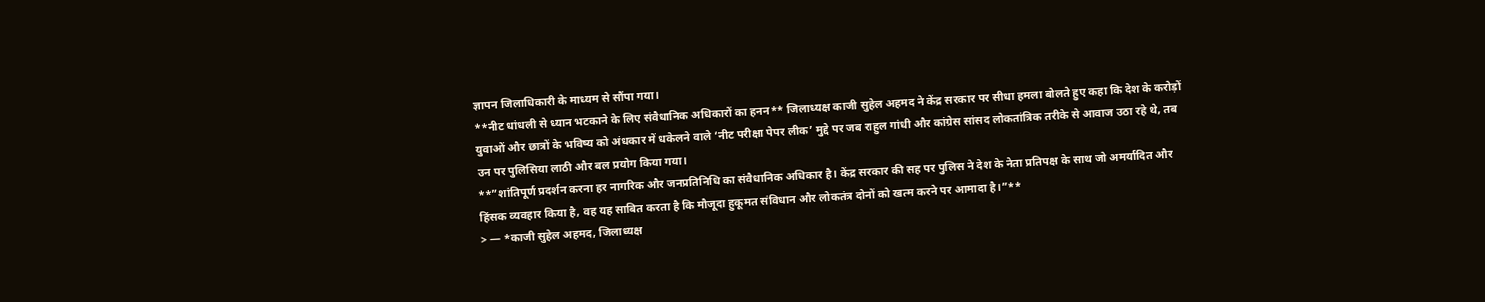ज्ञापन जिलाधिकारी के माध्यम से सौंपा गया।
**नीट धांधली से ध्यान भटकाने के लिए संवैधानिक अधिकारों का हनन** जिलाध्यक्ष काजी सुहेल अहमद ने केंद्र सरकार पर सीधा हमला बोलते हुए कहा कि देश के करोड़ों युवाओं और छात्रों के भविष्य को अंधकार में धकेलने वाले ‘नीट परीक्षा पेपर लीक’ मुद्दे पर जब राहुल गांधी और कांग्रेस सांसद लोकतांत्रिक तरीके से आवाज उठा रहे थे, तब उन पर पुलिसिया लाठी और बल प्रयोग किया गया।
**”शांतिपूर्ण प्रदर्शन करना हर नागरिक और जनप्रतिनिधि का संवैधानिक अधिकार है। केंद्र सरकार की सह पर पुलिस ने देश के नेता प्रतिपक्ष के साथ जो अमर्यादित और हिंसक व्यवहार किया है, वह यह साबित करता है कि मौजूदा हुकूमत संविधान और लोकतंत्र दोनों को खत्म करने पर आमादा है।”**
> — *काजी सुहेल अहमद, जिलाध्यक्ष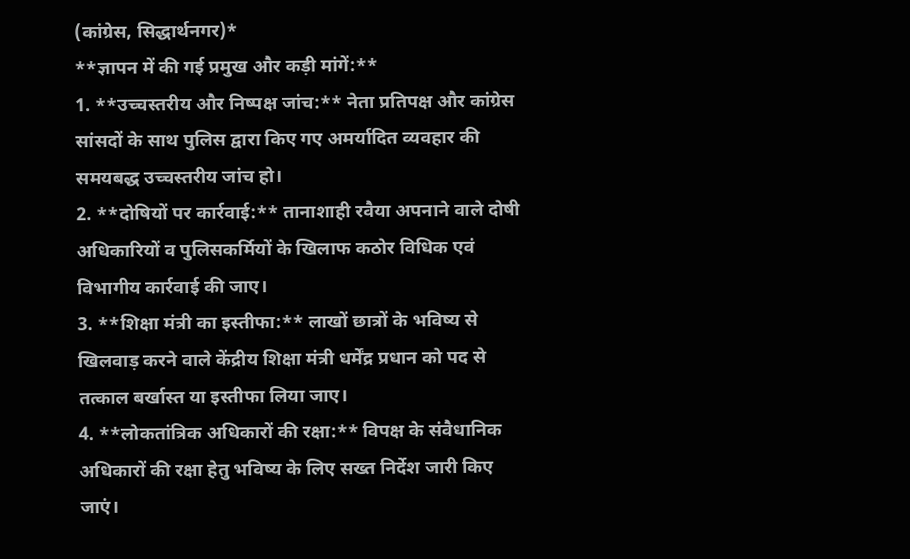(कांग्रेस, सिद्धार्थनगर)*
**ज्ञापन में की गई प्रमुख और कड़ी मांगें:**
1. **उच्चस्तरीय और निष्पक्ष जांच:** नेता प्रतिपक्ष और कांग्रेस सांसदों के साथ पुलिस द्वारा किए गए अमर्यादित व्यवहार की समयबद्ध उच्चस्तरीय जांच हो।
2. **दोषियों पर कार्रवाई:** तानाशाही रवैया अपनाने वाले दोषी अधिकारियों व पुलिसकर्मियों के खिलाफ कठोर विधिक एवं विभागीय कार्रवाई की जाए।
3. **शिक्षा मंत्री का इस्तीफा:** लाखों छात्रों के भविष्य से खिलवाड़ करने वाले केंद्रीय शिक्षा मंत्री धर्मेंद्र प्रधान को पद से तत्काल बर्खास्त या इस्तीफा लिया जाए।
4. **लोकतांत्रिक अधिकारों की रक्षा:** विपक्ष के संवैधानिक अधिकारों की रक्षा हेतु भविष्य के लिए सख्त निर्देश जारी किए जाएं।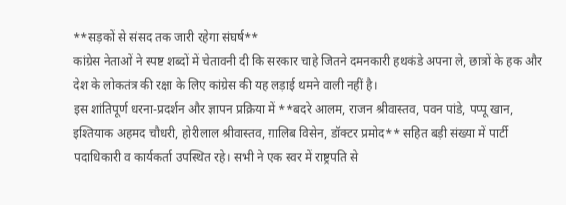**सड़कों से संसद तक जारी रहेगा संघर्ष**
कांग्रेस नेताओं ने स्पष्ट शब्दों में चेतावनी दी कि सरकार चाहे जितने दमनकारी हथकंडे अपना ले, छात्रों के हक और देश के लोकतंत्र की रक्षा के लिए कांग्रेस की यह लड़ाई थमने वाली नहीं है।
इस शांतिपूर्ण धरना-प्रदर्शन और ज्ञापन प्रक्रिया में **बदरे आलम, राजन श्रीवास्तव, पवन पांडे, पप्पू खान, इश्तियाक अहमद चौधरी, होरीलाल श्रीवास्तव, ग़ालिब विसेन, डॉक्टर प्रमोद** सहित बड़ी संख्या में पार्टी पदाधिकारी व कार्यकर्ता उपस्थित रहे। सभी ने एक स्वर में राष्ट्रपति से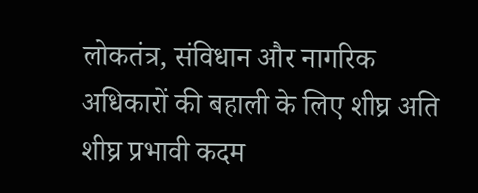लोकतंत्र, संविधान और नागरिक अधिकारों की बहाली के लिए शीघ्र अति शीघ्र प्रभावी कदम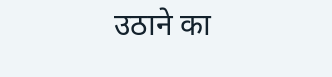उठाने का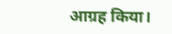आग्रह किया।